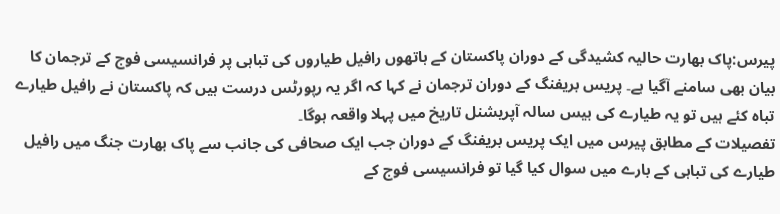پیرس:پاک بھارت حالیہ کشیدگی کے دوران پاکستان کے ہاتھوں رافیل طیاروں کی تباہی پر فرانسیسی فوج کے ترجمان کا بیان بھی سامنے آگیا ہے۔ پریس بریفنگ کے دوران ترجمان نے کہا کہ اگر یہ رپورٹس درست ہیں کہ پاکستان نے رافیل طیارے تباہ کئے ہیں تو یہ طیارے کی بیس سالہ آپریشنل تاریخ میں پہلا واقعہ ہوگا۔
تفصیلات کے مطابق پیرس میں ایک پریس بریفنگ کے دوران جب ایک صحافی کی جانب سے پاک بھارت جنگ میں رافیل طیارے کی تباہی کے بارے میں سوال کیا گیا تو فرانسیسی فوج کے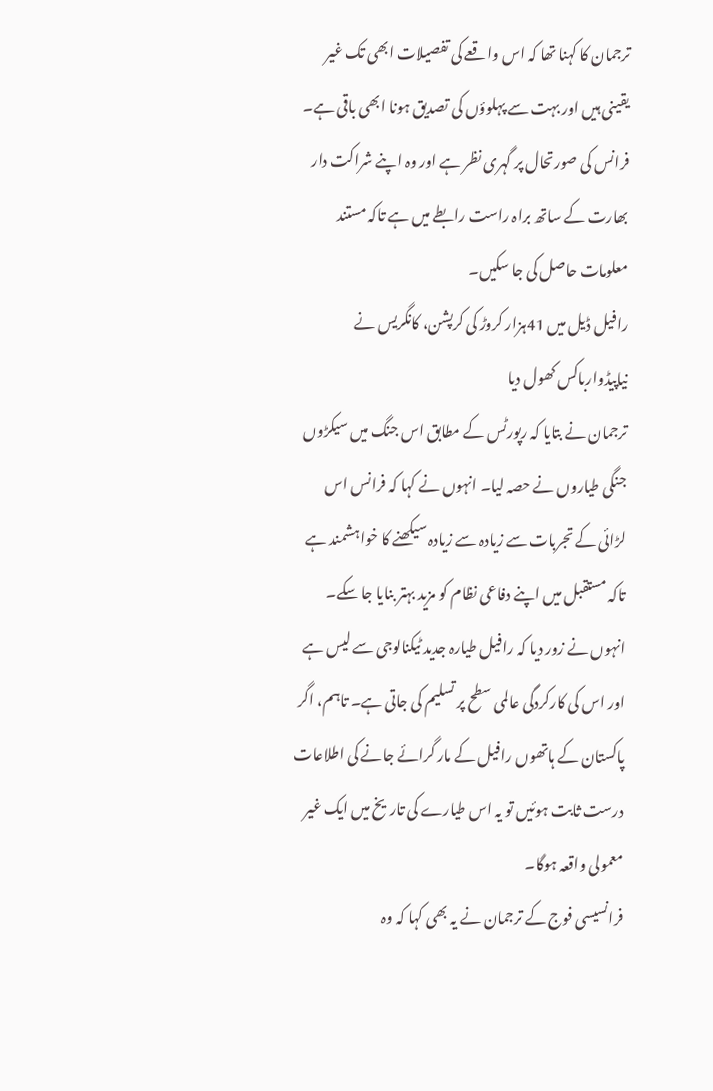ترجمان کا کہنا تھا کہ اس واقعے کی تفصیلات ابھی تک غیر یقینی ہیں اور بہت سے پہلوؤں کی تصدیق ہونا ابھی باقی ہے۔ فرانس کی صورتحال پر گہری نظر ہے اور وہ اپنے شراکت دار بھارت کے ساتھ براہ راست رابطے میں ہے تاکہ مستند معلومات حاصل کی جا سکیں۔
رافیل ڈیل میں 41ہزار کروڑ کی کرپشن، کانگریس نے نیاپیڈوارباکس کھول دیا
ترجمان نے بتایا کہ رپورٹس کے مطابق اس جنگ میں سیکڑوں جنگی طیاروں نے حصہ لیا۔ انہوں نے کہا کہ فرانس اس لڑائی کے تجربات سے زیادہ سے زیادہ سیکھنے کا خواہشمند ہے تاکہ مستقبل میں اپنے دفاعی نظام کو مزید بہتر بنایا جا سکے۔ انہوں نے زور دیا کہ رافیل طیارہ جدید ٹیکنالوجی سے لیس ہے اور اس کی کارکردگی عالمی سطح پر تسلیم کی جاتی ہے۔ تاہم، اگر پاکستان کے ہاتھوں رافیل کے مار گرائے جانے کی اطلاعات درست ثابت ہوئیں تو یہ اس طیارے کی تاریخ میں ایک غیر معمولی واقعہ ہوگا۔
فرانسیسی فوج کے ترجمان نے یہ بھی کہا کہ وہ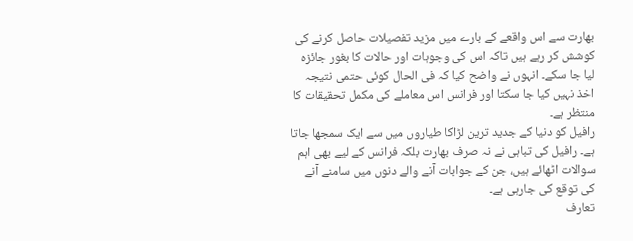بھارت سے اس واقعے کے بارے میں مزید تفصیلات حاصل کرنے کی کوشش کر رہے ہیں تاکہ اس کی وجوہات اور حالات کا بغور جائزہ لیا جا سکے۔ انہوں نے واضح کیا کہ فی الحال کوئی حتمی نتیجہ اخذ نہیں کیا جا سکتا اور فرانس اس معاملے کی مکمل تحقیقات کا منتظر ہے۔
رافیل کو دنیا کے جدید ترین لڑاکا طیاروں میں سے ایک سمجھا جاتا ہے۔ رافیل کی تباہی نے نہ صرف بھارت بلکہ فرانس کے لیے بھی اہم سوالات اٹھائے ہیں، جن کے جوابات آنے والے دنوں میں سامنے آنے کی توقع کی جارہی ہے۔
تعارف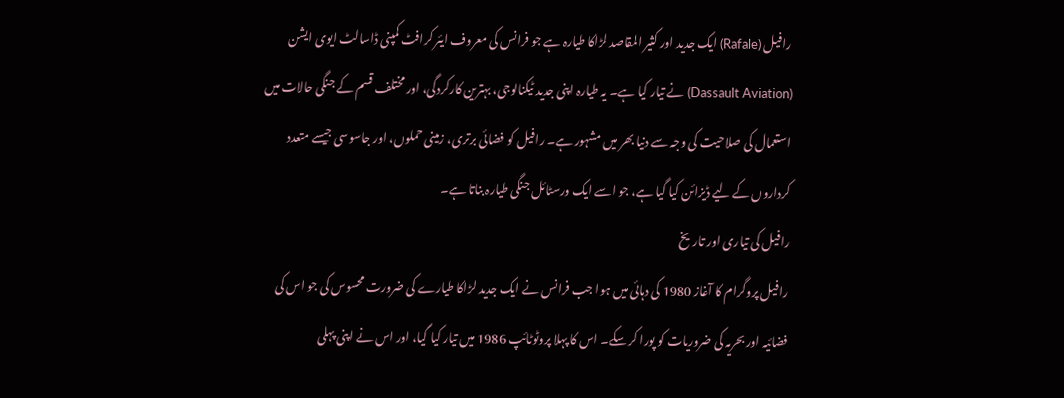رافیل (Rafale) ایک جدید اور کثیر المقاصد لڑاکا طیارہ ہے جو فرانس کی معروف ایئر کرافٹ کمپنی ڈاسالٹ ایوی ایشن (Dassault Aviation) نے تیار کیا ہے۔ یہ طیارہ اپنی جدید ٹیکنالوجی، بہترین کارکردگی، اور مختلف قسم کے جنگی حالات میں استعمال کی صلاحیت کی وجہ سے دنیا بھر میں مشہور ہے۔ رافیل کو فضائی برتری، زمینی حملوں، اور جاسوسی جیسے متعدد کرداروں کے لیے ڈیزائن کیا گیا ہے، جو اسے ایک ورسٹائل جنگی طیارہ بناتا ہے۔
رافیل کی تیاری اور تاریخ
رافیل پروگرام کا آغاز 1980 کی دہائی میں ہوا جب فرانس نے ایک جدید لڑاکا طیارے کی ضرورت محسوس کی جو اس کی فضائیہ اور بحریہ کی ضروریات کو پورا کر سکے۔ اس کا پہلا پروٹوٹائپ 1986 میں تیار کیا گیا، اور اس نے اپنی پہلی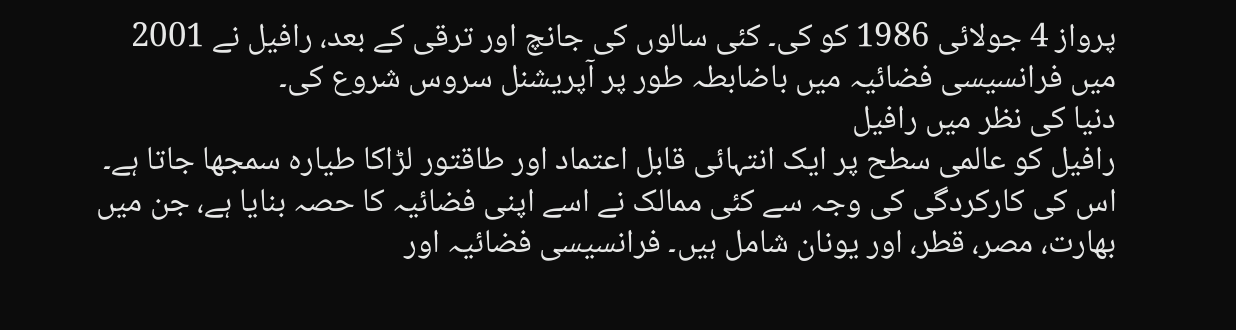پرواز 4 جولائی 1986 کو کی۔ کئی سالوں کی جانچ اور ترقی کے بعد، رافیل نے 2001 میں فرانسیسی فضائیہ میں باضابطہ طور پر آپریشنل سروس شروع کی۔
دنیا کی نظر میں رافیل
رافیل کو عالمی سطح پر ایک انتہائی قابل اعتماد اور طاقتور لڑاکا طیارہ سمجھا جاتا ہے۔ اس کی کارکردگی کی وجہ سے کئی ممالک نے اسے اپنی فضائیہ کا حصہ بنایا ہے، جن میں بھارت، مصر، قطر، اور یونان شامل ہیں۔ فرانسیسی فضائیہ اور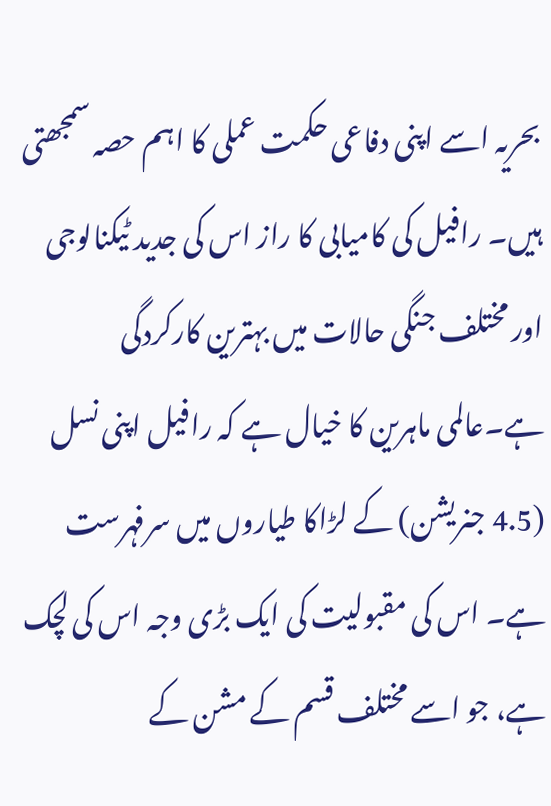بحریہ اسے اپنی دفاعی حکمت عملی کا اہم حصہ سمجھتی ہیں۔ رافیل کی کامیابی کا راز اس کی جدید ٹیکنالوجی اور مختلف جنگی حالات میں بہترین کارکردگی ہے۔عالمی ماہرین کا خیال ہے کہ رافیل اپنی نسل (4.5 جنریشن) کے لڑاکا طیاروں میں سرفہرست ہے۔ اس کی مقبولیت کی ایک بڑی وجہ اس کی لچک ہے، جو اسے مختلف قسم کے مشن کے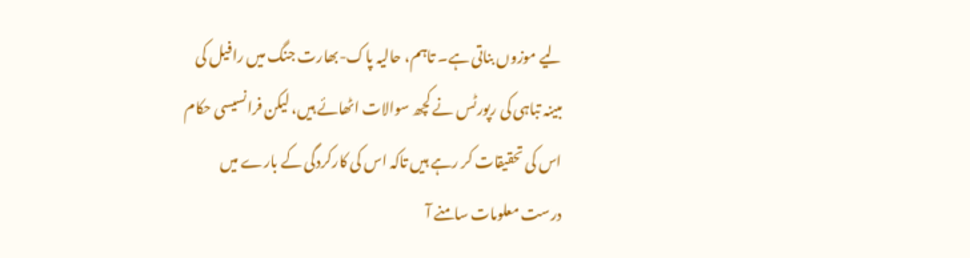لیے موزوں بناتی ہے۔ تاہم، حالیہ پاک-بھارت جنگ میں رافیل کی مبینہ تباہی کی رپورٹس نے کچھ سوالات اٹھائے ہیں، لیکن فرانسیسی حکام اس کی تحقیقات کر رہے ہیں تاکہ اس کی کارکردگی کے بارے میں درست معلومات سامنے آ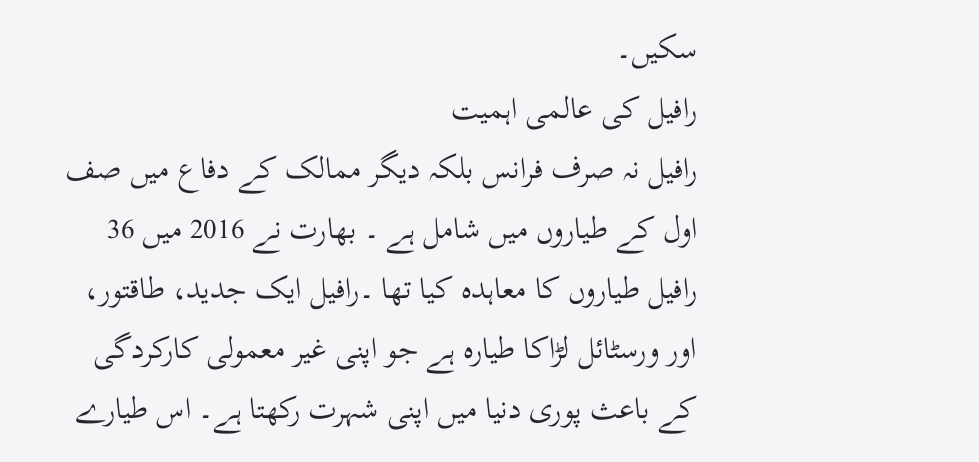سکیں۔
رافیل کی عالمی اہمیت
رافیل نہ صرف فرانس بلکہ دیگر ممالک کے دفاع میں صف اول کے طیاروں میں شامل ہے ۔ بھارت نے 2016 میں 36 رافیل طیاروں کا معاہدہ کیا تھا ۔رافیل ایک جدید، طاقتور، اور ورسٹائل لڑاکا طیارہ ہے جو اپنی غیر معمولی کارکردگی کے باعث پوری دنیا میں اپنی شہرت رکھتا ہے۔ اس طیارے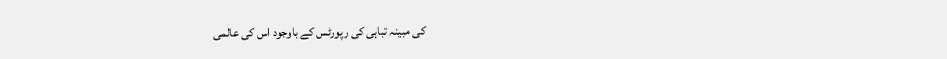کی مبینہ تباہی کی رپورٹس کے باوجود اس کی عالمی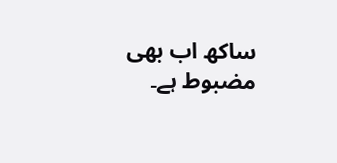ساکھ اب بھی مضبوط ہے۔